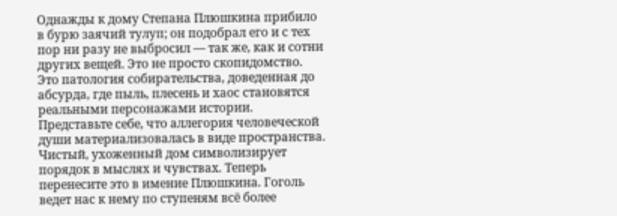Однажды к дому Степана Плюшкина прибило в бурю заячий тулуп; он подобрал его и с тех пор ни разу не выбросил — так же, как и сотни других вещей. Это не просто скопидомство. Это патология собирательства, доведенная до абсурда, где пыль, плесень и хаос становятся реальными персонажами истории.
Представьте себе, что аллегория человеческой души материализовалась в виде пространства. Чистый, ухоженный дом символизирует порядок в мыслях и чувствах. Теперь перенесите это в имение Плюшкина. Гоголь ведет нас к нему по ступеням всё более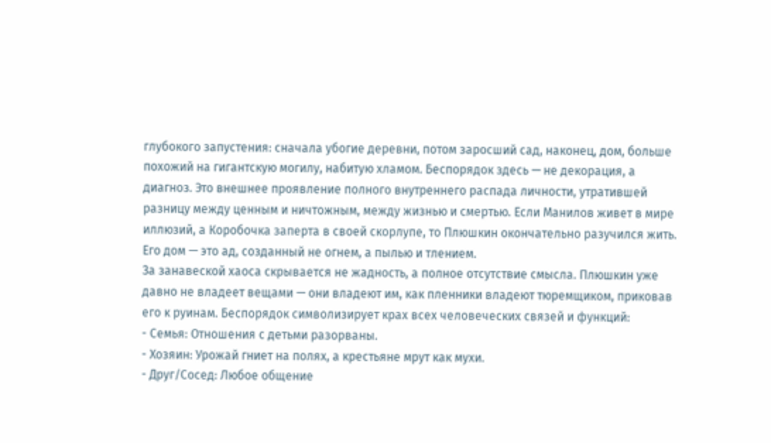глубокого запустения: сначала убогие деревни, потом заросший сад, наконец, дом, больше похожий на гигантскую могилу, набитую хламом. Беспорядок здесь — не декорация, а диагноз. Это внешнее проявление полного внутреннего распада личности, утратившей разницу между ценным и ничтожным, между жизнью и смертью. Если Манилов живет в мире иллюзий, а Коробочка заперта в своей скорлупе, то Плюшкин окончательно разучился жить. Его дом — это ад, созданный не огнем, а пылью и тлением.
За занавеской хаоса скрывается не жадность, а полное отсутствие смысла. Плюшкин уже давно не владеет вещами — они владеют им, как пленники владеют тюремщиком, приковав его к руинам. Беспорядок символизирует крах всех человеческих связей и функций:
- Семья: Отношения с детьми разорваны.
- Хозяин: Урожай гниет на полях, а крестьяне мрут как мухи.
- Друг/Сосед: Любое общение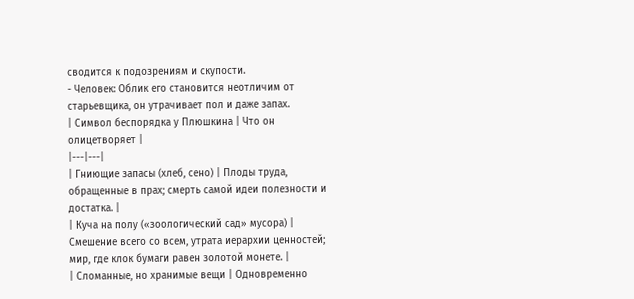сводится к подозрениям и скупости.
- Человек: Облик его становится неотличим от старьевщика, он утрачивает пол и даже запах.
| Символ беспорядка у Плюшкина | Что он олицетворяет |
|---|---|
| Гниющие запасы (хлеб, сено) | Плоды труда, обращенные в прах; смерть самой идеи полезности и достатка. |
| Куча на полу («зоологический сад» мусора) | Смешение всего со всем, утрата иерархии ценностей; мир, где клок бумаги равен золотой монете. |
| Сломанные, но хранимые вещи | Одновременно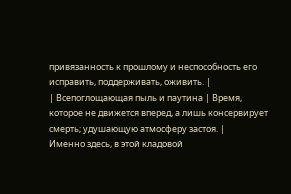привязанность к прошлому и неспособность его исправить, поддерживать, оживить. |
| Всепоглощающая пыль и паутина | Время, которое не движется вперед, а лишь консервирует смерть; удушающую атмосферу застоя. |
Именно здесь, в этой кладовой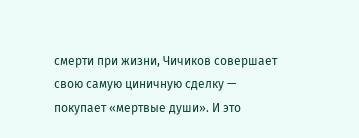смерти при жизни, Чичиков совершает свою самую циничную сделку — покупает «мертвые души». И это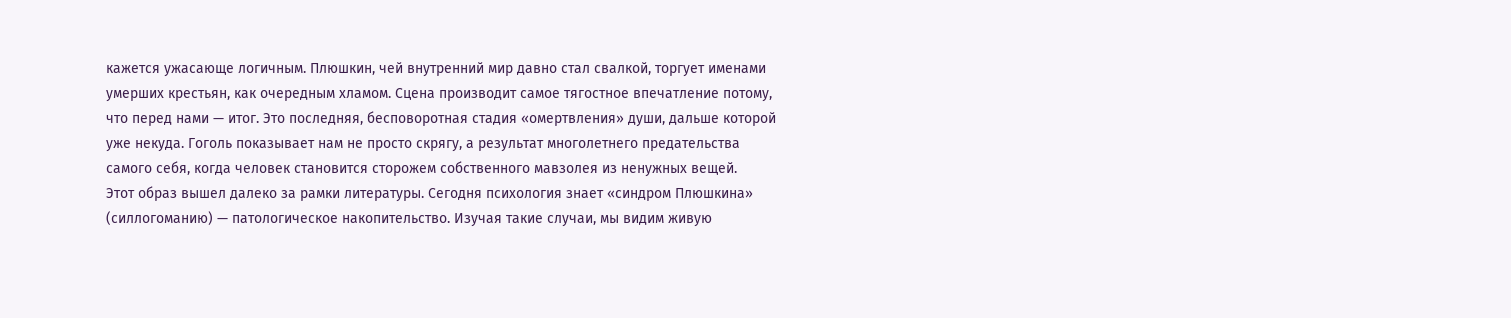кажется ужасающе логичным. Плюшкин, чей внутренний мир давно стал свалкой, торгует именами умерших крестьян, как очередным хламом. Сцена производит самое тягостное впечатление потому, что перед нами — итог. Это последняя, бесповоротная стадия «омертвления» души, дальше которой уже некуда. Гоголь показывает нам не просто скрягу, а результат многолетнего предательства самого себя, когда человек становится сторожем собственного мавзолея из ненужных вещей.
Этот образ вышел далеко за рамки литературы. Сегодня психология знает «синдром Плюшкина» (силлогоманию) — патологическое накопительство. Изучая такие случаи, мы видим живую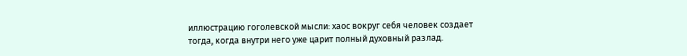иллюстрацию гоголевской мысли: хаос вокруг себя человек создает тогда, когда внутри него уже царит полный духовный разлад.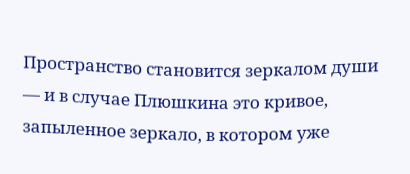Пространство становится зеркалом души — и в случае Плюшкина это кривое, запыленное зеркало, в котором уже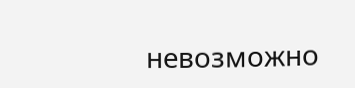невозможно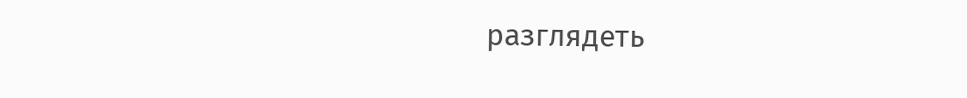разглядеть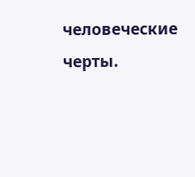человеческие черты.